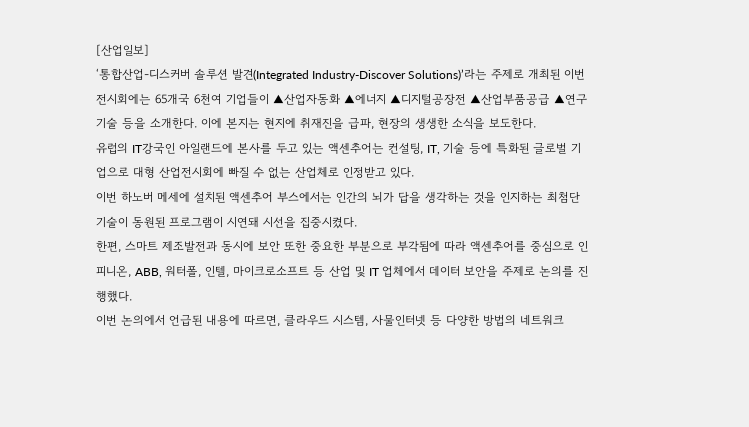[산업일보]
‘통합산업-디스커버 솔루션 발견(Integrated Industry-Discover Solutions)’라는 주제로 개최된 이번 전시회에는 65개국 6천여 기업들이 ▲산업자동화 ▲에너지 ▲디지털공장전 ▲산업부품공급 ▲연구기술 등을 소개한다. 이에 본지는 현지에 취재진을 급파, 현장의 생생한 소식을 보도한다.
유럽의 IT강국인 아일랜드에 본사를 두고 있는 액센추어는 컨설팅, IT, 기술 등에 특화된 글로벌 기업으로 대형 산업전시회에 빠질 수 없는 산업체로 인정받고 있다.
이번 하노버 메세에 설치된 액센추어 부스에서는 인간의 뇌가 답을 생각하는 것을 인지하는 최첨단 기술이 동원된 프로그램이 시연돼 시선을 집중시켰다.
한편, 스마트 제조발전과 동시에 보안 또한 중요한 부분으로 부각됨에 따라 액센추어를 중심으로 인피니온, ABB, 워터폴, 인텔, 마이크로소프트 등 산업 및 IT 업체에서 데이터 보안을 주제로 논의를 진행했다.
이번 논의에서 언급된 내용에 따르면, 클라우드 시스템, 사물인터넷 등 다양한 방법의 네트워크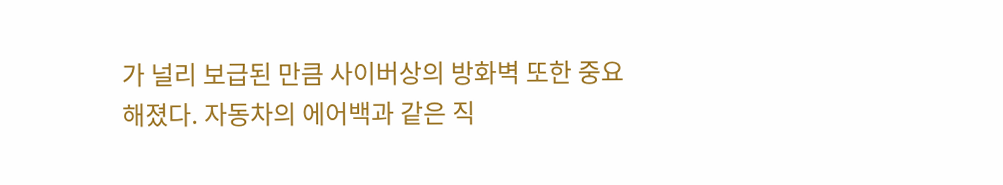가 널리 보급된 만큼 사이버상의 방화벽 또한 중요해졌다. 자동차의 에어백과 같은 직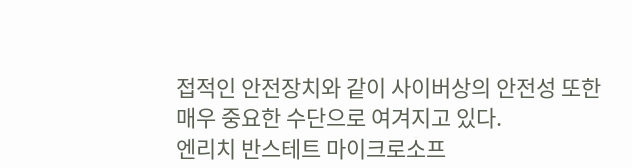접적인 안전장치와 같이 사이버상의 안전성 또한 매우 중요한 수단으로 여겨지고 있다.
엔리치 반스테트 마이크로소프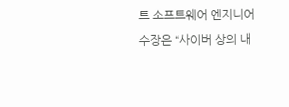트 소프트웨어 엔지니어 수장은 “사이버 상의 내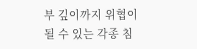부 깊이까지 위협이 될 수 있는 각종 침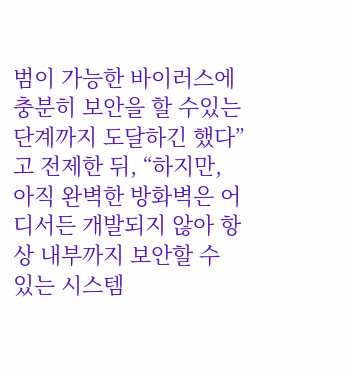범이 가능한 바이러스에 충분히 보안을 할 수있는 단계까지 도달하긴 했다”고 전제한 뒤, “하지만, 아직 완벽한 방화벽은 어디서든 개발되지 않아 항상 내부까지 보안할 수 있는 시스템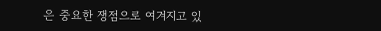은 중요한 쟁점으로 여겨지고 있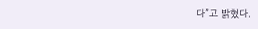다”고 밝혔다.